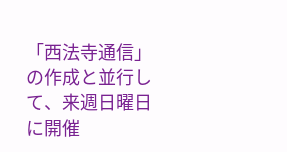「西法寺通信」の作成と並行して、来週日曜日に開催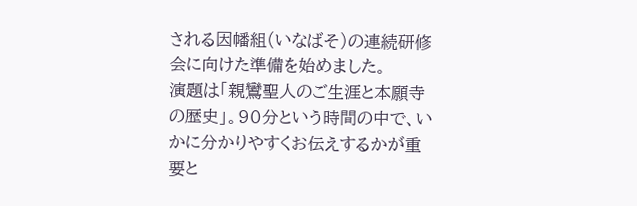される因幡組(いなばそ)の連続研修会に向けた準備を始めました。
演題は「親鸞聖人のご生涯と本願寺の歴史」。90分という時間の中で、いかに分かりやすくお伝えするかが重要と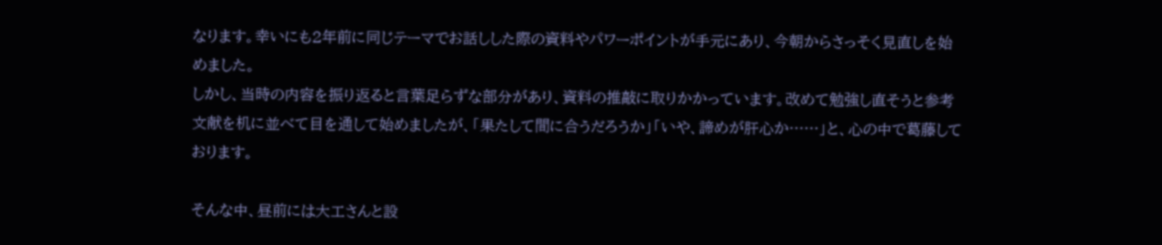なります。幸いにも2年前に同じテーマでお話しした際の資料やパワーポイントが手元にあり、今朝からさっそく見直しを始めました。
しかし、当時の内容を振り返ると言葉足らずな部分があり、資料の推敲に取りかかっています。改めて勉強し直そうと参考文献を机に並べて目を通して始めましたが、「果たして間に合うだろうか」「いや、諦めが肝心か……」と、心の中で葛藤しております。

そんな中、昼前には大工さんと設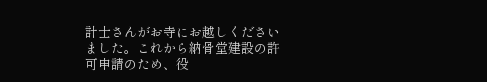計士さんがお寺にお越しくださいました。これから納骨堂建設の許可申請のため、役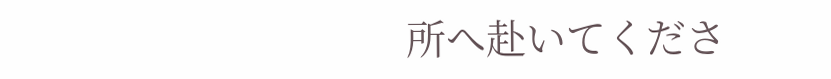所へ赴いてくださ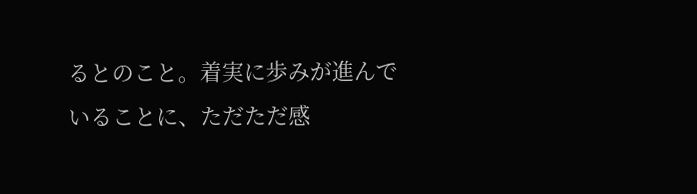るとのこと。着実に歩みが進んでいることに、ただただ感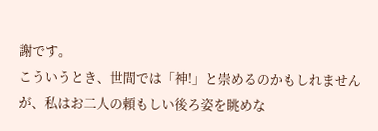謝です。
こういうとき、世間では「神!」と崇めるのかもしれませんが、私はお二人の頼もしい後ろ姿を眺めな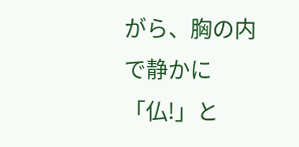がら、胸の内で静かに「仏!」と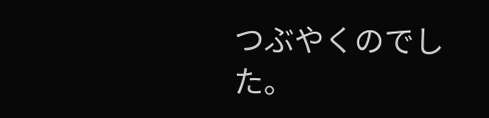つぶやくのでした。